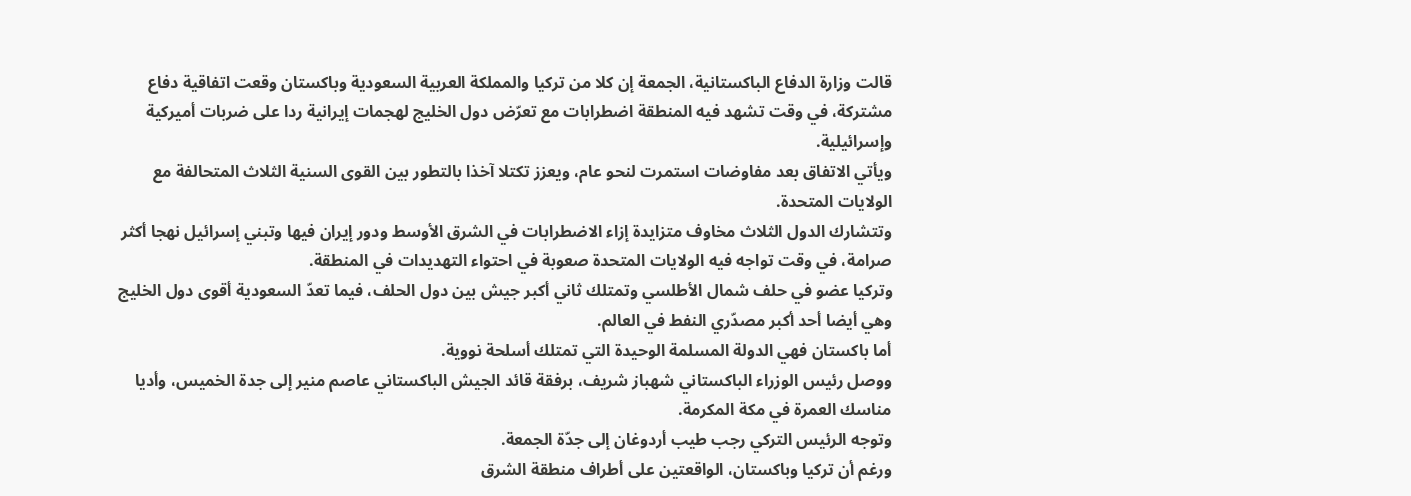قالت وزارة الدفاع الباكستانية، الجمعة إن كلا من تركيا والمملكة العربية السعودية وباكستان وقعت اتفاقية دفاع مشتركة، في وقت تشهد فيه المنطقة اضطرابات مع تعرّض دول الخليج لهجمات إيرانية ردا على ضربات أميركية وإسرائيلية.
ويأتي الاتفاق بعد مفاوضات استمرت لنحو عام، ويعزز تكتلا آخذا بالتطور بين القوى السنية الثلاث المتحالفة مع الولايات المتحدة.
وتتشارك الدول الثلاث مخاوف متزايدة إزاء الاضطرابات في الشرق الأوسط ودور إيران فيها وتبني إسرائيل نهجا أكثر صرامة، في وقت تواجه فيه الولايات المتحدة صعوبة في احتواء التهديدات في المنطقة.
وتركيا عضو في حلف شمال الأطلسي وتمتلك ثاني أكبر جيش بين دول الحلف، فيما تعدّ السعودية أقوى دول الخليج وهي أيضا أحد أكبر مصدّري النفط في العالم.
أما باكستان فهي الدولة المسلمة الوحيدة التي تمتلك أسلحة نووية.
ووصل رئيس الوزراء الباكستاني شهباز شريف، برفقة قائد الجيش الباكستاني عاصم منير إلى جدة الخميس، وأديا مناسك العمرة في مكة المكرمة.
وتوجه الرئيس التركي رجب طيب أردوغان إلى جدّة الجمعة.
ورغم أن تركيا وباكستان، الواقعتين على أطراف منطقة الشرق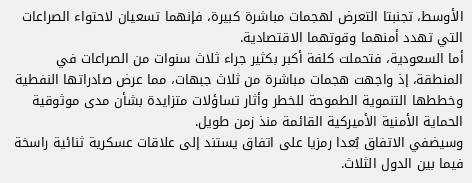الأوسط، تجنبتا التعرض لهجمات مباشرة كبيرة، فإنهما تسعيان لاحتواء الصراعات التي تهدد أمنهما وقوتهما الاقتصادية.
أما السعودية، فتحملت كلفة أكبر بكثير جراء ثلاث سنوات من الصراعات في المنطقة، إذ واجهت هجمات مباشرة من ثلاث جبهات، مما عرض صادراتها النفطية وخططها التنموية الطموحة للخطر وأثار تساؤلات متزايدة بشأن مدى موثوقية الحماية الأمنية الأميركية القائمة منذ زمن طويل.
وسيضفي الاتفاق بُعدا رمزيا على اتفاق يستند إلى علاقات عسكرية ثنائية راسخة فيما بين الدول الثلاث.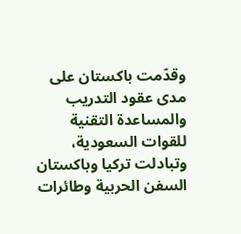وقدّمت باكستان على مدى عقود التدريب والمساعدة التقنية للقوات السعودية، وتبادلت تركيا وباكستان السفن الحربية وطائرات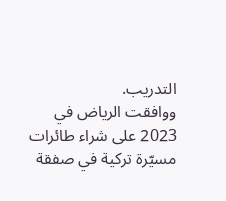التدريب.
ووافقت الرياض في 2023 على شراء طائرات مسيّرة تركية في صفقة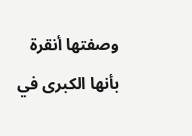وصفتها أنقرة بأنها الكبرى في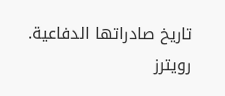تاريخ صادراتها الدفاعية.
رويترز